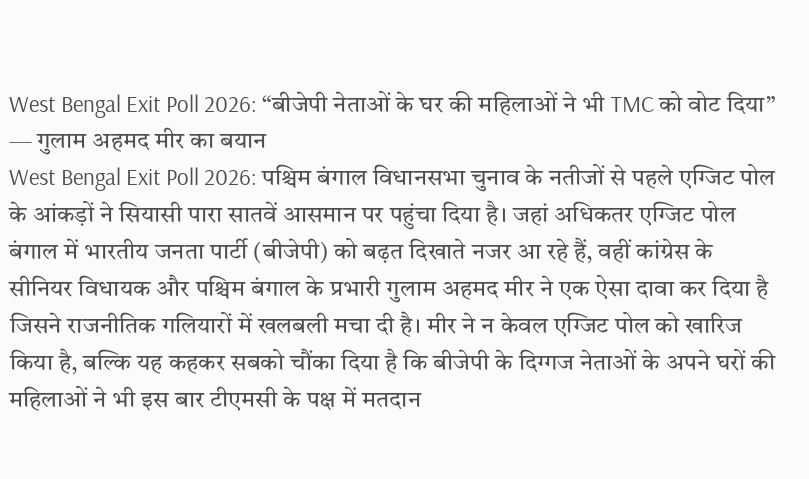West Bengal Exit Poll 2026: “बीजेपी नेताओं के घर की महिलाओं ने भी TMC को वोट दिया” — गुलाम अहमद मीर का बयान
West Bengal Exit Poll 2026: पश्चिम बंगाल विधानसभा चुनाव के नतीजों से पहले एग्जिट पोल के आंकड़ों ने सियासी पारा सातवें आसमान पर पहुंचा दिया है। जहां अधिकतर एग्जिट पोल बंगाल में भारतीय जनता पार्टी (बीजेपी) को बढ़त दिखाते नजर आ रहे हैं, वहीं कांग्रेस के सीनियर विधायक और पश्चिम बंगाल के प्रभारी गुलाम अहमद मीर ने एक ऐसा दावा कर दिया है जिसने राजनीतिक गलियारों में खलबली मचा दी है। मीर ने न केवल एग्जिट पोल को खारिज किया है, बल्कि यह कहकर सबको चौंका दिया है कि बीजेपी के दिग्गज नेताओं के अपने घरों की महिलाओं ने भी इस बार टीएमसी के पक्ष में मतदान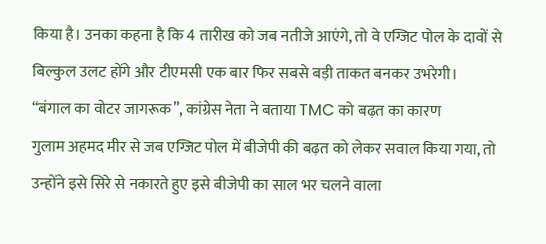किया है। उनका कहना है कि 4 तारीख को जब नतीजे आएंगे, तो वे एग्जिट पोल के दावों से बिल्कुल उलट होंगे और टीएमसी एक बार फिर सबसे बड़ी ताकत बनकर उभरेगी।
“बंगाल का वोटर जागरूक”, कांग्रेस नेता ने बताया TMC को बढ़त का कारण
गुलाम अहमद मीर से जब एग्जिट पोल में बीजेपी की बढ़त को लेकर सवाल किया गया, तो उन्होंने इसे सिरे से नकारते हुए इसे बीजेपी का साल भर चलने वाला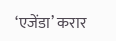‘एजेंडा’ करार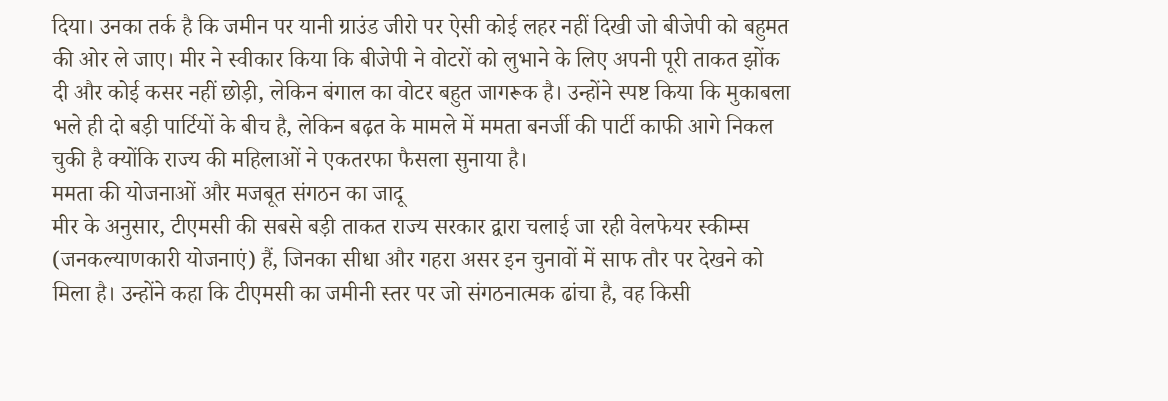दिया। उनका तर्क है कि जमीन पर यानी ग्राउंड जीरो पर ऐसी कोई लहर नहीं दिखी जो बीजेपी को बहुमत की ओर ले जाए। मीर ने स्वीकार किया कि बीजेपी ने वोटरों को लुभाने के लिए अपनी पूरी ताकत झोंक दी और कोई कसर नहीं छोड़ी, लेकिन बंगाल का वोटर बहुत जागरूक है। उन्होंने स्पष्ट किया कि मुकाबला भले ही दो बड़ी पार्टियों के बीच है, लेकिन बढ़त के मामले में ममता बनर्जी की पार्टी काफी आगे निकल चुकी है क्योंकि राज्य की महिलाओं ने एकतरफा फैसला सुनाया है।
ममता की योजनाओं और मजबूत संगठन का जादू
मीर के अनुसार, टीएमसी की सबसे बड़ी ताकत राज्य सरकार द्वारा चलाई जा रही वेलफेयर स्कीम्स (जनकल्याणकारी योजनाएं) हैं, जिनका सीधा और गहरा असर इन चुनावों में साफ तौर पर देखने को मिला है। उन्होंने कहा कि टीएमसी का जमीनी स्तर पर जो संगठनात्मक ढांचा है, वह किसी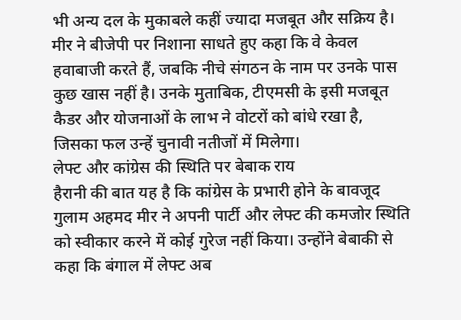भी अन्य दल के मुकाबले कहीं ज्यादा मजबूत और सक्रिय है। मीर ने बीजेपी पर निशाना साधते हुए कहा कि वे केवल हवाबाजी करते हैं, जबकि नीचे संगठन के नाम पर उनके पास कुछ खास नहीं है। उनके मुताबिक, टीएमसी के इसी मजबूत कैडर और योजनाओं के लाभ ने वोटरों को बांधे रखा है, जिसका फल उन्हें चुनावी नतीजों में मिलेगा।
लेफ्ट और कांग्रेस की स्थिति पर बेबाक राय
हैरानी की बात यह है कि कांग्रेस के प्रभारी होने के बावजूद गुलाम अहमद मीर ने अपनी पार्टी और लेफ्ट की कमजोर स्थिति को स्वीकार करने में कोई गुरेज नहीं किया। उन्होंने बेबाकी से कहा कि बंगाल में लेफ्ट अब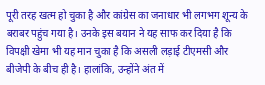पूरी तरह खत्म हो चुका है और कांग्रेस का जनाधार भी लगभग शून्य के बराबर पहुंच गया है। उनके इस बयान ने यह साफ कर दिया है कि विपक्षी खेमा भी यह मान चुका है कि असली लड़ाई टीएमसी और बीजेपी के बीच ही है। हालांकि, उन्होंने अंत में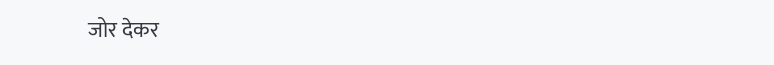जोर देकर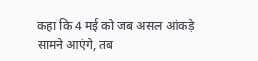कहा कि 4 मई को जब असल आंकड़े सामने आएंगे, तब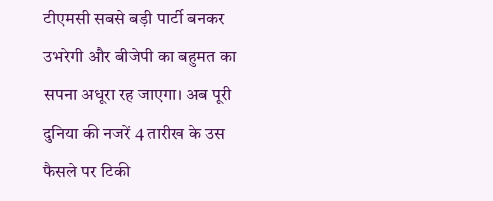टीएमसी सबसे बड़ी पार्टी बनकर उभरेगी और बीजेपी का बहुमत का सपना अधूरा रह जाएगा। अब पूरी दुनिया की नजरें 4 तारीख के उस फैसले पर टिकी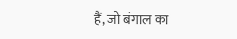हैं, जो बंगाल का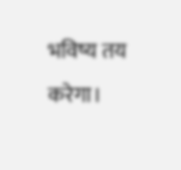भविष्य तय करेगा।